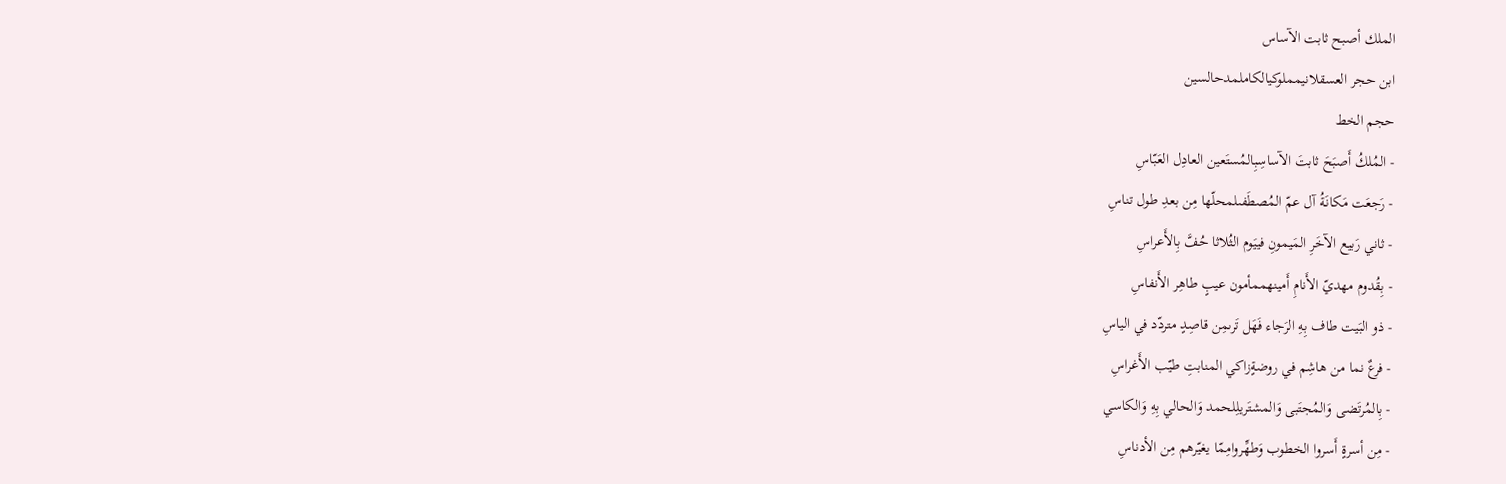الملك أصبح ثابت الآساس
ابن حجر العسقلانيمملوكيالكاملمدحالسين
حجم الخط
- المُلكُ أَصبَحَ ثابتَ الآساسِبِالمُستَعين العادِل العَبّاسِ
- رَجعَت مَكانَةُ آل عمّ المُصطَفىلمحلّها مِن بعدِ طول تناسِ
- ثاني رَبيع الآخَرِ المَيمونِ فييَوم الثُلاثا حُفَّ بِالأَعراسِ
- بِقُدوم مهديّ الأَنامِ أَمينهممأمون عيبٍ طاهِر الأَنفاسِ
- ذو البَيت طاف بِهِ الرَجاء فَهَل تَرىمِن قاصِدٍ متردّد في الياسِ
- فرعٌ نما من هاشِم في روضةٍزاكي المنابتِ طيّب الأَغراسِ
- بِالمُرتَضى وَالمُجتَبى وَالمشتَريلِلحمد وَالحالي بِهِ وَالكاسي
- مِن أسرةٍ أَسروا الخطوب وَطهِّروامِمّا يغيّرهم مِن الأدناسِ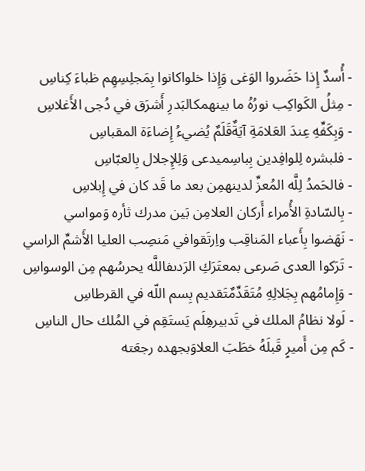- أُسدٌ إِذا حَضَروا الوَغى وَإِذا خلواكانوا بِمَجلِسِهِم ظباءَ كِناسِ
- مِثلُ الكَواكِب نورُهُ ما بينهمكالبَدرِ أَشرَق في دُجى الأَغلاسِ
- وَبِكَفِّهِ عِندَ العَلامَةِ آيَةٌقَلَمٌ يُضيءُ إِضاءَة المقباسِ
- فلبشره لِلوافِدين بِباسِميدعى وَلِلإِجلال بِالعبّاسِ
- فالحَمدُ لِلَّه المُعزِّ لدينهمِن بعد ما قَد كان في إِبلاسِ
- بِالسّادةِ الأُمراء أَركان العلامِن بَين مدرك ثأره وَمواسي
- نَهَضوا بِأَعباء المَناقِب واِرتَقوافي مَنصِب العليا الأَشمِّ الراسي
- تَرَكوا العدى صَرعى بمعتَرَكِ الرَدىفاللَّه يحرسُهم مِن الوسواسِ
- وَإِمامُهم بِجَلالِهِ مُتَقَدِّمٌتَقديم بِسم اللّه في القرطاسِ
- لَولا نظامُ الملك في تَدبيرهِلَم يَستَقِم في المُلك حال الناسِ
- كَم مِن أَميرٍ قَبلَهُ خطَبَ العلاوَبجهده رجعَته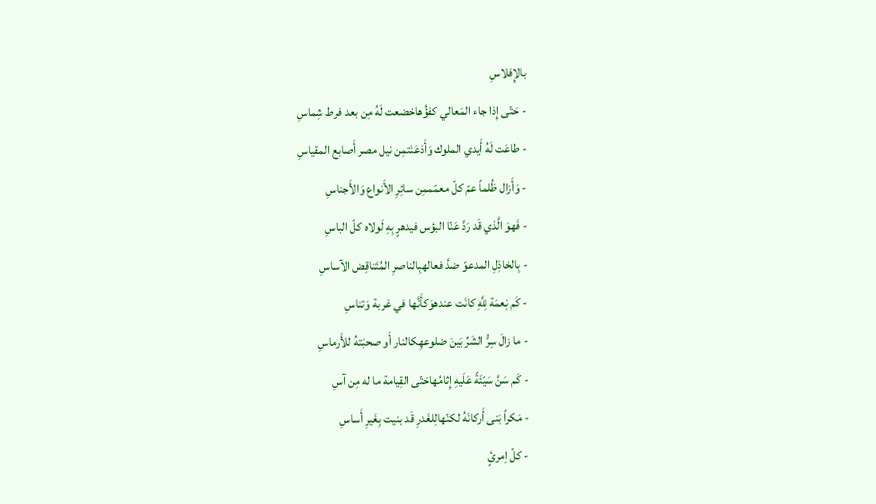بالإِفلاسِ
- حَتّى إِذا جاء المَعالي كفؤُهاخضعت لَهُ مِن بعد فرط شِماسِ
- طاعَت لَهُ أَيدي الملوك وَأَذعَنَتمِن نيل مصر أَصابع المقياسِ
- وَأَزال ظُلماً عمّ كلّ معمّممِن سائِرِ الأَنواع وَالأَجناسِ
- فَهوَ الَّذي قَد رَدَّ عَنّا البؤس فيدهرٍ بِهِ لَولاه كلّ الباسِ
- بِالخاذِلِ المدعوّ ضدَّ فعالهبِالناصرِ المُتَناقِض الآساسِ
- كَم نِعمَة لِلَّهِ كانَت عندهوَكأَنَّها في غربة وَتناسِ
- ما زالَ سِرُّ الشَرِّ بَينَ ضلوعهِكالنار أَو صحبَتهُ للأَرماسِ
- كَم سَنَّ سَيّئَةً عَلَيهِ إِثامُهاحَتّى القِيامة ما له مِن آسِ
- مَكراً بَنى أَركانَهُ لكنّهالِلغَدرِ قَد بنيت بِغَيرِ أَساسِ
- كلّ اِمرئٍ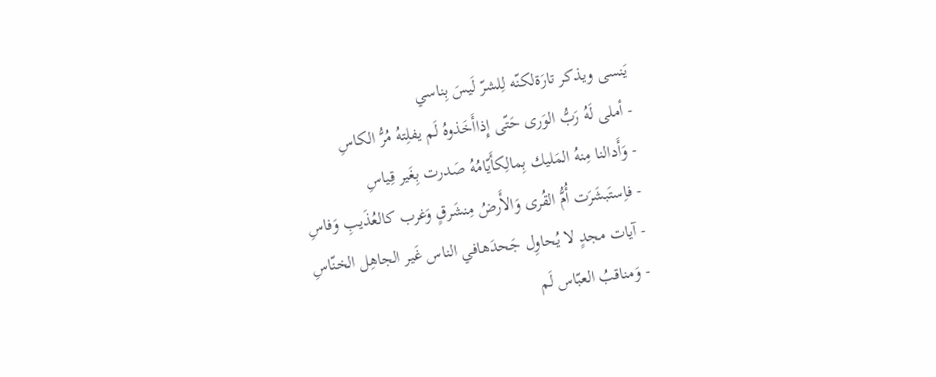يَنسى ويذكر تارَةلكنّه لِلشرّ لَيسَ بِناسي
- أملى لَهُ رَبُّ الوَرى حَتّى إِذاأَخَذوهُ لَم يفلِتهُ مُرُّ الكاسِ
- وَأَدالنا مِنهُ المَليك بِمالِكأَيّامُهُ صَدرت بِغَير قِياسِ
- فاِستَبشَرَت أُمُّ القُرى وَالأَرضُ مِنشَرقٍ وَغرب كالعُذَيبِ وَفاسِ
- آيات مجدٍ لا يُحاوِل جَحدَهافي الناس غَير الجاهِل الخنّاسِ
- وَمناقبُ العبّاس لَم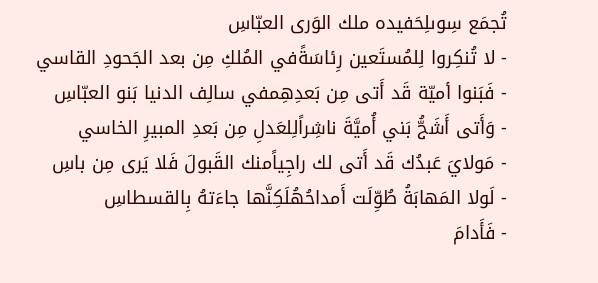تُجمَع سِوىلِحَفيده ملك الوَرى العبّاسِ
- لا تُنكِروا لِلمُستَعين رِئاسَةًفي المُلكِ مِن بعد الجَحودِ القاسي
- فَبَنوا أميّة قَد أَتى مِن بَعدِهِمفي سالِف الدنيا بَنو العبّاسِ
- وَأَتى أَشَجُّ بَني أُميَّةَ ناشِراًلِلعَدلِ مِن بَعدِ المبيرِ الخاسي
- مَولايَ عَبدُك قَد أَتى لك راجِياًمنك القَبولَ فَلا يَرى مِن باسِ
- لَولا المَهابَةُ طُوِّلَت أَمداحُهُلَكِنَّها جاءَتهُ بِالقسطاسِ
- فَأَدامَ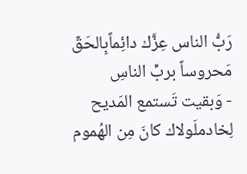رَبُّ الناس عِزَّك دائِماًبِالحَقّ مَحروساً بربِّ الناسِ
- وَبقيت تَستمع المَديح لِخادملَولاك كانَ مِن الهُموم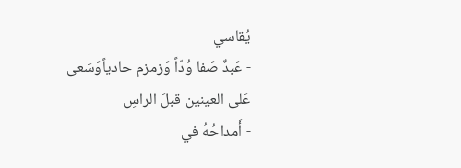يُقاسي
- عَبدٌ صَفا وُدّاً وَزمزم حادياًوَسَعى عَلى العينين قبلَ الراسِ
- أَمداحُهُ في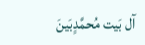آل بَيت مُحمَّدٍبَينَ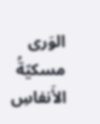الوَرى مسكيّةُ الأَنفاسِ